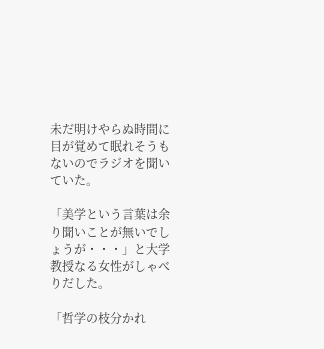未だ明けやらぬ時間に目が覚めて眠れそうもないのでラジオを聞いていた。

「美学という言葉は余り聞いことが無いでしょうが・・・」と大学教授なる女性がしゃべりだした。

「哲学の枝分かれ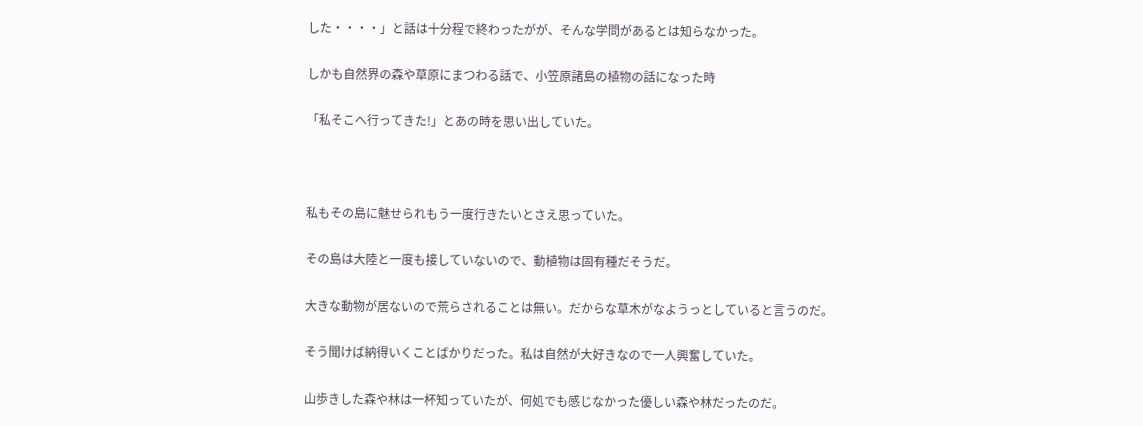した・・・・」と話は十分程で終わったがが、そんな学問があるとは知らなかった。

しかも自然界の森や草原にまつわる話で、小笠原諸島の植物の話になった時

「私そこへ行ってきた!」とあの時を思い出していた。



私もその島に魅せられもう一度行きたいとさえ思っていた。

その島は大陸と一度も接していないので、動植物は固有種だそうだ。

大きな動物が居ないので荒らされることは無い。だからな草木がなようっとしていると言うのだ。

そう聞けば納得いくことばかりだった。私は自然が大好きなので一人興奮していた。

山歩きした森や林は一杯知っていたが、何処でも感じなかった優しい森や林だったのだ。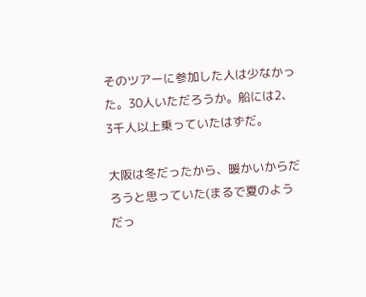そのツアーに参加した人は少なかった。30人いただろうか。船には2、3千人以上乗っていたはずだ。

大阪は冬だったから、暖かいからだろうと思っていた(まるで夏のようだっ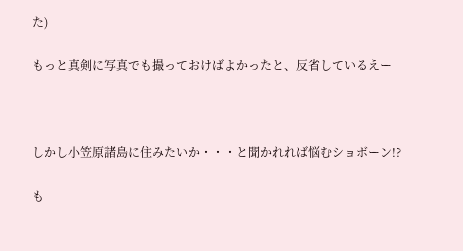た)

もっと真剣に写真でも撮っておけばよかったと、反省しているえー



しかし小笠原諸島に住みたいか・・・と聞かれれば悩むショボーン!?

も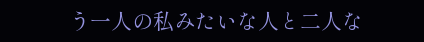う一人の私みたいな人と二人な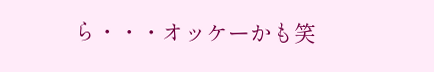ら・・・オッケーかも笑